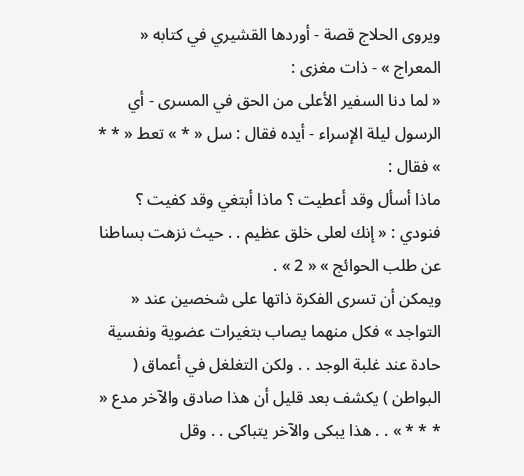ويروى الحلاج قصة - أوردها القشيري في كتابه « المعراج » - ذات مغزى :
« لما دنا السفير الأعلى من الحق في المسرى - أي الرسول ليلة الإسراء - أيده فقال : سل « * » تعط « * * » فقال :
ماذا أسأل وقد أعطيت ؟ ماذا أبتغي وقد كفيت ؟
فنودي : « إنك لعلى خلق عظيم . . حيث نزهت بساطنا عن طلب الحوائج » « 2 » .
ويمكن أن تسرى الفكرة ذاتها على شخصين عند « التواجد » فكل منهما يصاب بتغيرات عضوية ونفسية حادة عند غلبة الوجد . . ولكن التغلغل في أعماق ( البواطن ) يكشف بعد قليل أن هذا صادق والآخر مدع « * * * » . . هذا يبكى والآخر يتباكى . . وقل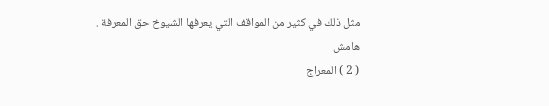مثل ذلك في كثير من المواقف التي يعرفها الشيوخ حق المعرفة .
هامش
( 2 ) المعراج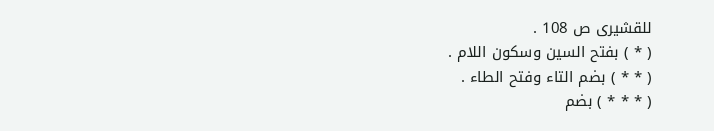للقشيرى ص 108 .
( * ) بفتح السين وسكون اللام .
( * * ) بضم التاء وفتح الطاء .
( * * * ) بضم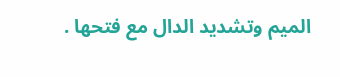الميم وتشديد الدال مع فتحها .